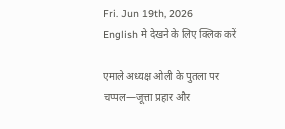Fri. Jun 19th, 2026
English मे देखने के लिए क्लिक करें

एमाले अध्यक्ष ओली के पुतला पर चप्पल—जूत्ता प्रहार और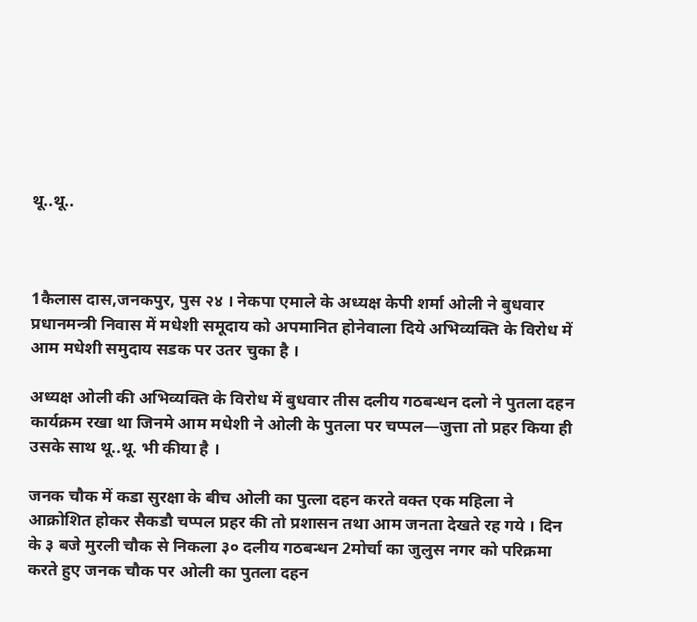थू..थू..



1कैलास दास,जनकपुर, पुस २४ । नेकपा एमाले के अध्यक्ष केपी शर्मा ओली ने बुधवार प्रधानमन्त्री निवास में मधेशी समूदाय को अपमानित होनेवाला दिये अभिव्यक्ति के विरोध में आम मधेशी समुदाय सडक पर उतर चुका है ।

अध्यक्ष ओली की अभिव्यक्ति के विरोध में बुधवार तीस दलीय गठबन्धन दलो ने पुतला दहन कार्यक्रम रखा था जिनमे आम मधेशी ने ओली के पुतला पर चप्पल—जुत्ता तो प्रहर किया ही उसके साथ थू..थू. भी कीया है ।

जनक चौक में कडा सुरक्षा के बीच ओली का पुत्ला दहन करते वक्त एक महिला ने आक्रोशित होकर सैकडौ चप्पल प्रहर की तो प्रशासन तथा आम जनता देखते रह गये । दिन के ३ बजे मुरली चौक से निकला ३० दलीय गठबन्धन 2मोर्चा का जुलुस नगर को परिक्रमा करते हुए जनक चौक पर ओली का पुतला दहन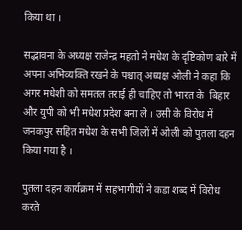किया था ।

सद्भावना के अध्यक्ष राजेन्द्र महतो ने मधेश के दृष्टिकोण बारे में अपना अभिव्यक्ति रखने के पश्चात् अध्यक्ष ओली ने कहा कि अगर मधेशी को समतल तराई ही चाहिए तो भारत के  बिहार और युपी को भी मधेश प्रदेश बना ले । उसी के विरोध में जनकपुर सहित मधेश के सभी जिलों में ओली को पुतला दहन किया गया है ।

पुतला दहन कार्यक्रम में सहभागीयों ने कडा शब्द में विरोध करते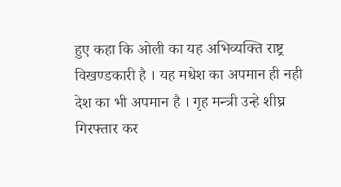हुए कहा कि ओली का यह अभिव्यक्ति राष्ट्र विखण्डकारी है । यह मधेश का अपमान ही नही देश का भी अपमान है । गृह मन्त्री उन्हे शीघ्र गिरफ्तार कर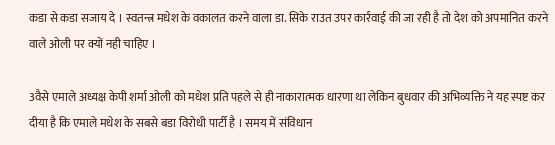कडा से कडा सजाय दे । स्वतन्त्र मधेश के वकालत करने वाला डा. सिके राउत उपर कार्रवाई की जा रही है तो देश को अपमानित करने वाले ओली पर क्यों नही चाहिए ।

3वैसे एमाले अध्यक्ष केपी शर्मा ओली को मधेश प्रति पहले से ही नाकारात्मक धारणा था लेकिन बुधवार की अभिव्यक्ति ने यह स्पष्ट कर दीया है कि एमाले मधेश के सबसे बडा विरोधी पार्टी है । समय में संविधान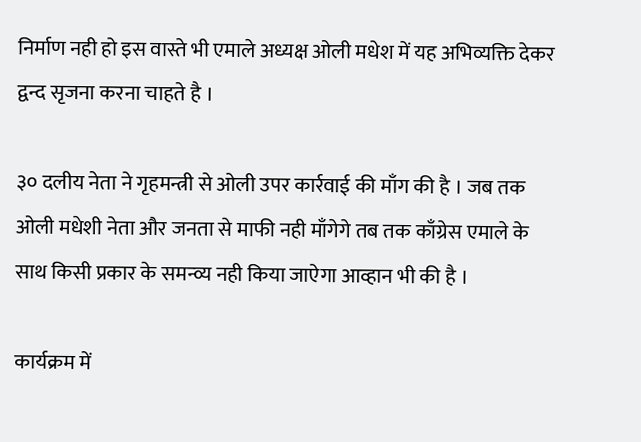निर्माण नही हो इस वास्ते भी एमाले अध्यक्ष ओली मधेश में यह अभिव्यक्ति देकर द्वन्द सृजना करना चाहते है ।

३० दलीय नेता ने गृहमन्त्री से ओली उपर कार्रवाई की माँग की है । जब तक ओली मधेशी नेता और जनता से माफी नही माँगेगे तब तक काँग्रेस एमाले के साथ किसी प्रकार के समन्व्य नही किया जाऐगा आव्हान भी की है ।

कार्यक्रम में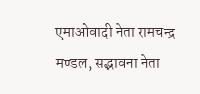एमाओवादी नेता रामचन्द्र मण्डल, सद्भावना नेता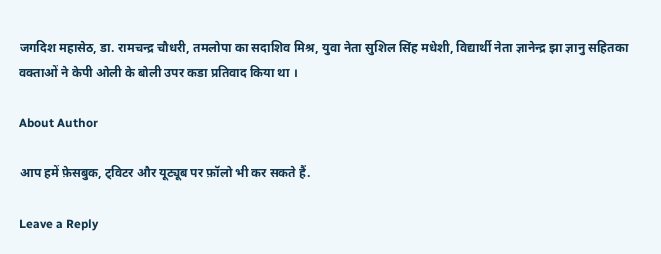जगदिश महासेठ, डा. रामचन्द्र चौधरी, तमलोपा का सदाशिव मिश्र, युवा नेता सुशिल सिंह मधेशी, विद्यार्थी नेता ज्ञानेन्द्र झा ज्ञानु सहितका वक्ताओं ने केपी ओली के बोली उपर कडा प्रतिवाद किया था ।

About Author

आप हमें फ़ेसबुक, ट्विटर और यूट्यूब पर फ़ॉलो भी कर सकते हैं.

Leave a Reply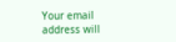Your email address will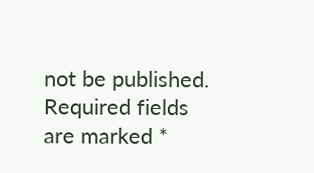not be published. Required fields are marked *